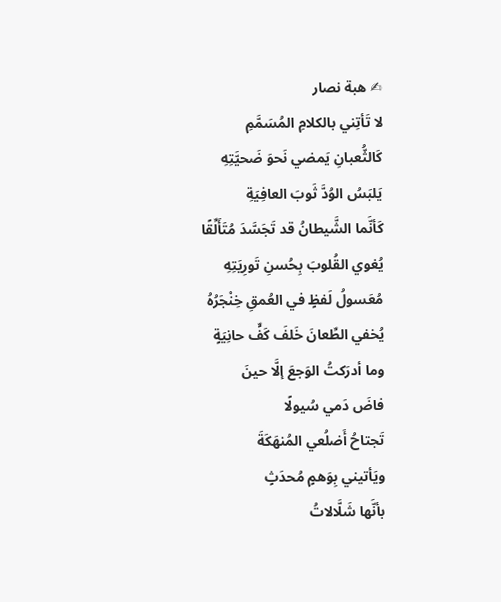✍ هبة نصار
لا تَأتِني بالكلامِ المُسَمَّمِ
كَالثُّعبانِ يَمضي نَحوَ ضَحيَّتِهِ
يَلبَسُ الوُدَّ ثَوبَ العافِيَةِ
كَأنَّما الشَّيطانُ قد تَجَسَّدَ مُتَأَلِّقًا
يُغوي القُلوبَ بِحُسنِ تَورِيَتِهِ
مُعَسولُ لَفظٍ في العُمقِ خِنْجَرُهُ
يُخفي الطِّعانَ خَلفَ كَفٍّ حانِيَةٍ
وما أدرَكتُ الوَجعَ إلَّا حينَ
فاضَ دَمي سُيولًا
تَجتاحُ أَضلُعي المُنهَكَةَ
ويَأتيني بِوَهمٍ مُحدَثٍ
بأنَّها شَلَّالاتُ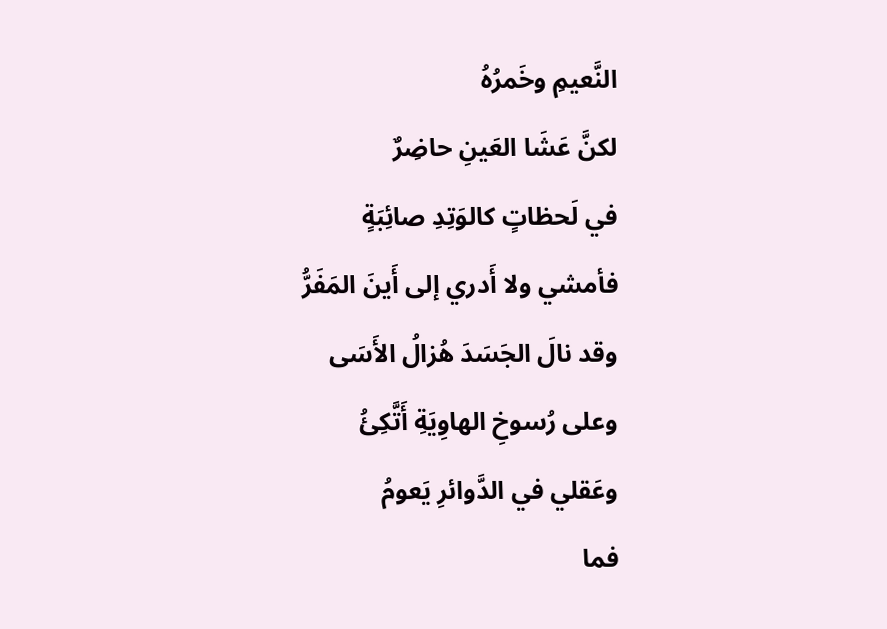النَّعيمِ وخَمرُهُ
لكنَّ عَشَا العَينِ حاضِرٌ
في لَحظاتٍ كالوَتِدِ صائِبَةٍ
فأمشي ولا أَدري إلى أَينَ المَفَرُّ
وقد نالَ الجَسَدَ هُزالُ الأَسَى
وعلى رُسوخِ الهاوِيَةِ أَتَّكِئُ
وعَقلي في الدَّوائرِ يَعومُ
فما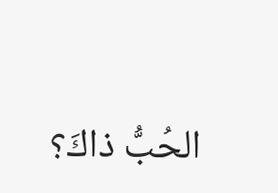الحُبُّ ذاكَ؟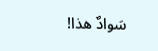سَوادٌ هذا!